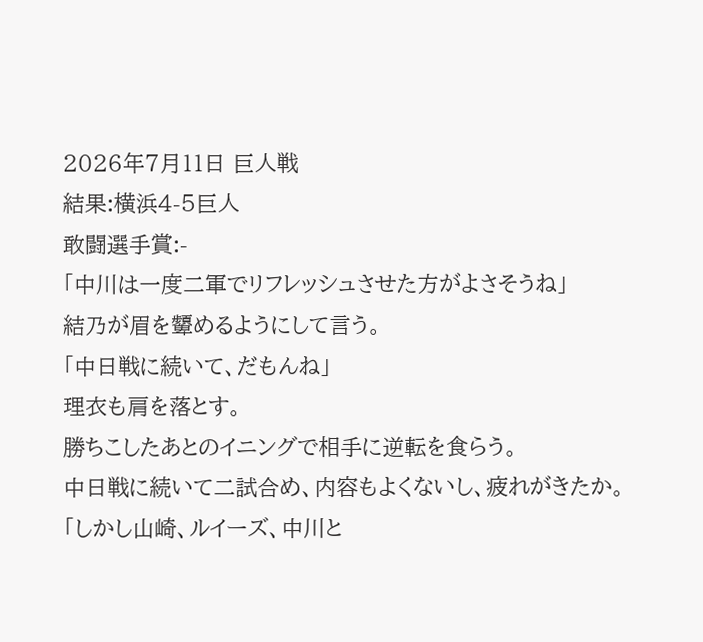2026年7月11日 巨人戦
結果:横浜4-5巨人
敢闘選手賞:-
「中川は一度二軍でリフレッシュさせた方がよさそうね」
結乃が眉を顰めるようにして言う。
「中日戦に続いて、だもんね」
理衣も肩を落とす。
勝ちこしたあとのイニングで相手に逆転を食らう。
中日戦に続いて二試合め、内容もよくないし、疲れがきたか。
「しかし山崎、ルイーズ、中川と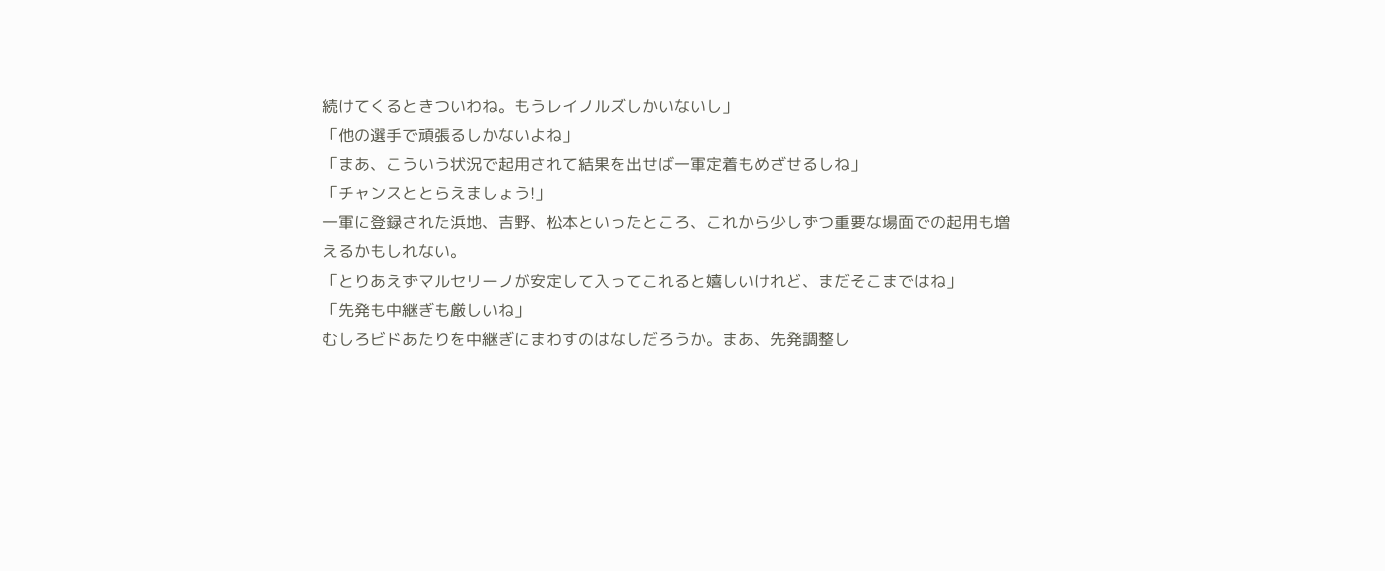続けてくるときついわね。もうレイノルズしかいないし」
「他の選手で頑張るしかないよね」
「まあ、こういう状況で起用されて結果を出せば一軍定着もめざせるしね」
「チャンスととらえましょう!」
一軍に登録された浜地、吉野、松本といったところ、これから少しずつ重要な場面での起用も増えるかもしれない。
「とりあえずマルセリーノが安定して入ってこれると嬉しいけれど、まだそこまではね」
「先発も中継ぎも厳しいね」
むしろビドあたりを中継ぎにまわすのはなしだろうか。まあ、先発調整し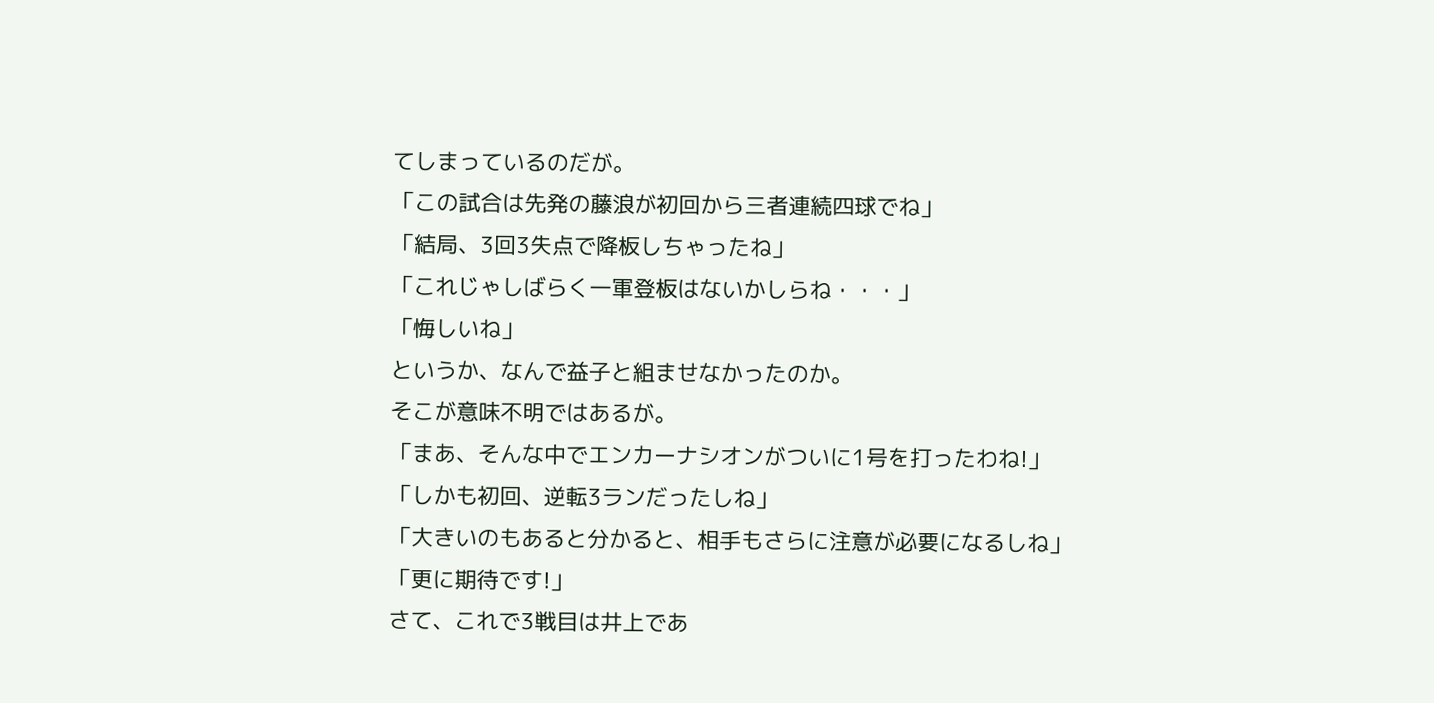てしまっているのだが。
「この試合は先発の藤浪が初回から三者連続四球でね」
「結局、3回3失点で降板しちゃったね」
「これじゃしばらく一軍登板はないかしらね・・・」
「悔しいね」
というか、なんで益子と組ませなかったのか。
そこが意味不明ではあるが。
「まあ、そんな中でエンカーナシオンがついに1号を打ったわね!」
「しかも初回、逆転3ランだったしね」
「大きいのもあると分かると、相手もさらに注意が必要になるしね」
「更に期待です!」
さて、これで3戦目は井上であ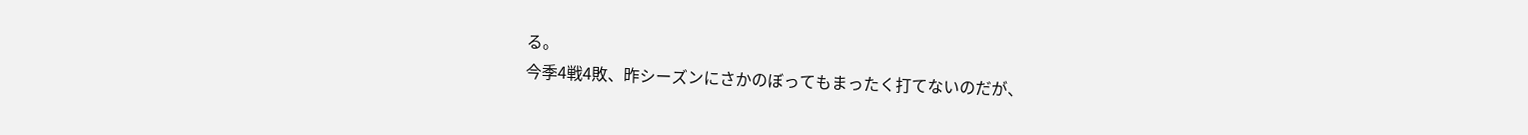る。
今季4戦4敗、昨シーズンにさかのぼってもまったく打てないのだが、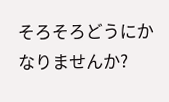そろそろどうにかなりませんか?